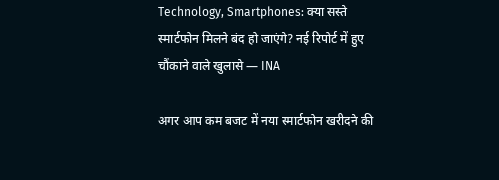Technology, Smartphones: क्या सस्ते स्मार्टफोन मिलने बंद हो जाएंगे? नई रिपोर्ट में हुए चौंकाने वाले खुलासे — INA

अगर आप कम बजट में नया स्मार्टफोन खरीदने की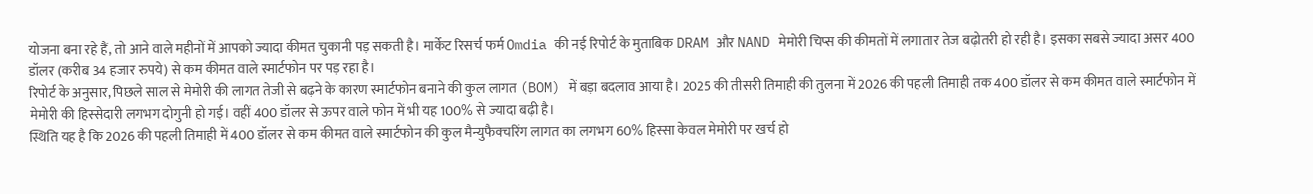योजना बना रहे हैं, तो आने वाले महीनों में आपको ज्यादा कीमत चुकानी पड़ सकती है। मार्केट रिसर्च फर्म Omdia की नई रिपोर्ट के मुताबिक DRAM और NAND मेमोरी चिप्स की कीमतों में लगातार तेज बढ़ोतरी हो रही है। इसका सबसे ज्यादा असर 400 डॉलर (करीब 34 हजार रुपये) से कम कीमत वाले स्मार्टफोन पर पड़ रहा है।
रिपोर्ट के अनुसार, पिछले साल से मेमोरी की लागत तेजी से बढ़ने के कारण स्मार्टफोन बनाने की कुल लागत (BOM) में बड़ा बदलाव आया है। 2025 की तीसरी तिमाही की तुलना में 2026 की पहली तिमाही तक 400 डॉलर से कम कीमत वाले स्मार्टफोन में मेमोरी की हिस्सेदारी लगभग दोगुनी हो गई। वहीं 400 डॉलर से ऊपर वाले फोन में भी यह 100% से ज्यादा बढ़ी है।
स्थिति यह है कि 2026 की पहली तिमाही में 400 डॉलर से कम कीमत वाले स्मार्टफोन की कुल मैन्युफैक्चरिंग लागत का लगभग 60% हिस्सा केवल मेमोरी पर खर्च हो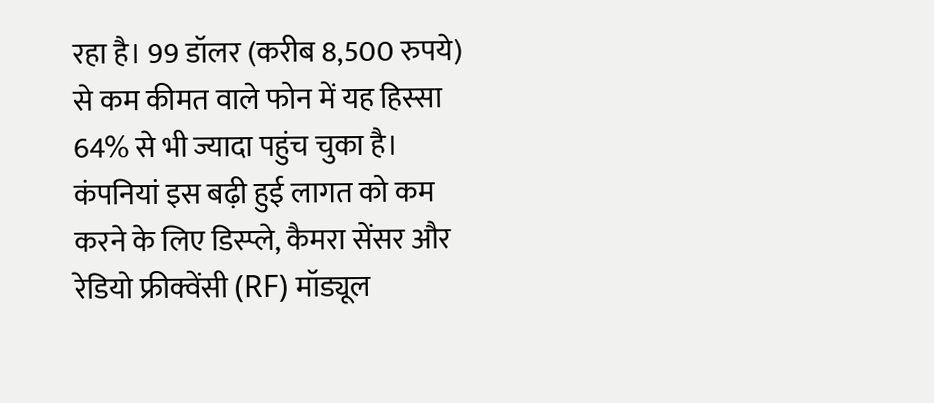रहा है। 99 डॉलर (करीब 8,500 रुपये) से कम कीमत वाले फोन में यह हिस्सा 64% से भी ज्यादा पहुंच चुका है।
कंपनियां इस बढ़ी हुई लागत को कम करने के लिए डिस्प्ले, कैमरा सेंसर और रेडियो फ्रीक्वेंसी (RF) मॉड्यूल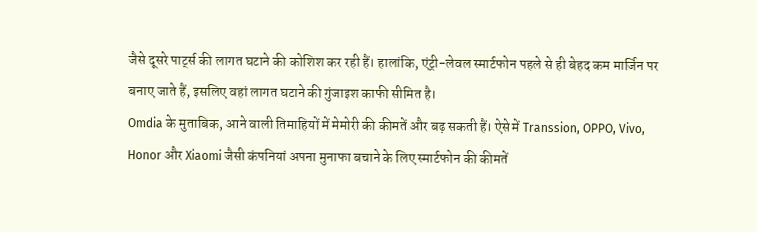जैसे दूसरे पार्ट्स की लागत घटाने की कोशिश कर रही हैं। हालांकि, एंट्री-लेवल स्मार्टफोन पहले से ही बेहद कम मार्जिन पर बनाए जाते हैं, इसलिए वहां लागत घटाने की गुंजाइश काफी सीमित है।
Omdia के मुताबिक, आने वाली तिमाहियों में मेमोरी की कीमतें और बढ़ सकती हैं। ऐसे में Transsion, OPPO, Vivo, Honor और Xiaomi जैसी कंपनियां अपना मुनाफा बचाने के लिए स्मार्टफोन की कीमतें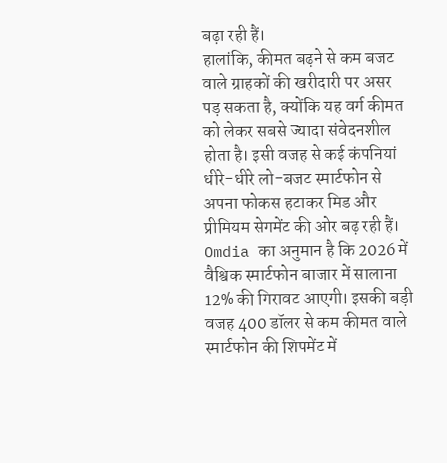बढ़ा रही हैं।
हालांकि, कीमत बढ़ने से कम बजट वाले ग्राहकों की खरीदारी पर असर पड़ सकता है, क्योंकि यह वर्ग कीमत को लेकर सबसे ज्यादा संवेदनशील होता है। इसी वजह से कई कंपनियां धीरे-धीरे लो-बजट स्मार्टफोन से अपना फोकस हटाकर मिड और प्रीमियम सेगमेंट की ओर बढ़ रही हैं।
Omdia का अनुमान है कि 2026 में वैश्विक स्मार्टफोन बाजार में सालाना 12% की गिरावट आएगी। इसकी बड़ी वजह 400 डॉलर से कम कीमत वाले स्मार्टफोन की शिपमेंट में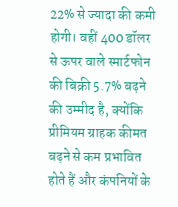22% से ज्यादा की कमी होगी। वहीं 400 डॉलर से ऊपर वाले स्मार्टफोन की बिक्री 5.7% बढ़ने की उम्मीद है, क्योंकि प्रीमियम ग्राहक कीमत बढ़ने से कम प्रभावित होते हैं और कंपनियों के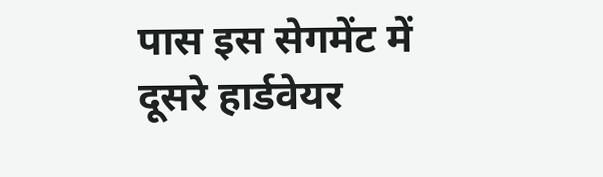पास इस सेगमेंट में दूसरे हार्डवेयर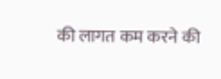की लागत कम करने की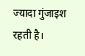ज्यादा गुंजाइश रहती है।